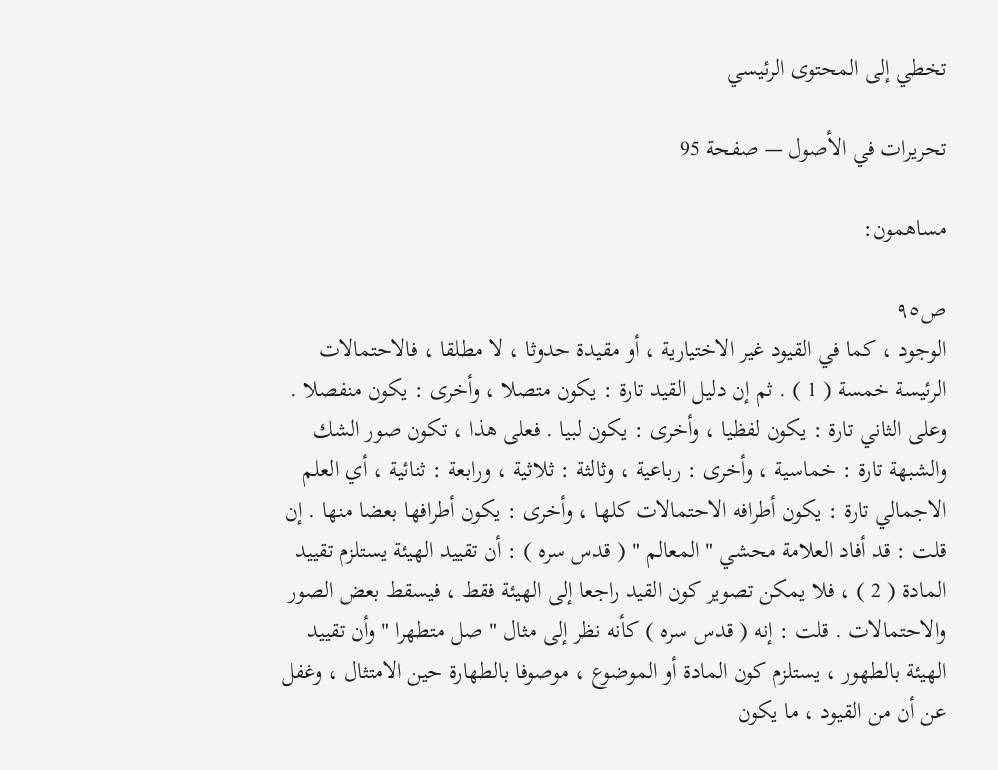تخطي إلى المحتوى الرئيسي

تحريرات في الأصول — صفحة 95

مساهمون:

ص٩٥
الوجود ، كما في القيود غير الاختيارية ، أو مقيدة حدوثا ، لا مطلقا ، فالاحتمالات الرئيسة خمسة ( 1 ) . ثم إن دليل القيد تارة : يكون متصلا ، وأخرى : يكون منفصلا . وعلى الثاني تارة : يكون لفظيا ، وأخرى : يكون لبيا . فعلى هذا ، تكون صور الشك والشبهة تارة : خماسية ، وأخرى : رباعية ، وثالثة : ثلاثية ، ورابعة : ثنائية ، أي العلم الاجمالي تارة : يكون أطرافه الاحتمالات كلها ، وأخرى : يكون أطرافها بعضا منها . إن قلت : قد أفاد العلامة محشي " المعالم " ( قدس سره ) : أن تقييد الهيئة يستلزم تقييد المادة ( 2 ) ، فلا يمكن تصوير كون القيد راجعا إلى الهيئة فقط ، فيسقط بعض الصور والاحتمالات . قلت : إنه ( قدس سره ) كأنه نظر إلى مثال " صل متطهرا " وأن تقييد الهيئة بالطهور ، يستلزم كون المادة أو الموضوع ، موصوفا بالطهارة حين الامتثال ، وغفل عن أن من القيود ، ما يكون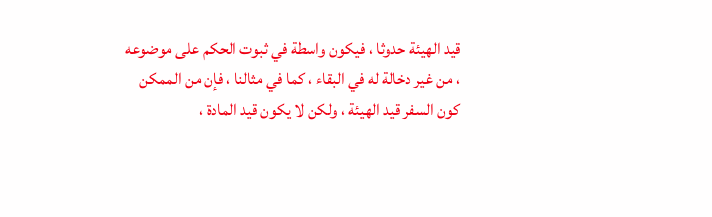قيد الهيئة حدوثا ، فيكون واسطة في ثبوت الحكم على موضوعه ، من غير دخالة له في البقاء ، كما في مثالنا ، فإن من الممكن كون السفر قيد الهيئة ، ولكن لا يكون قيد المادة ،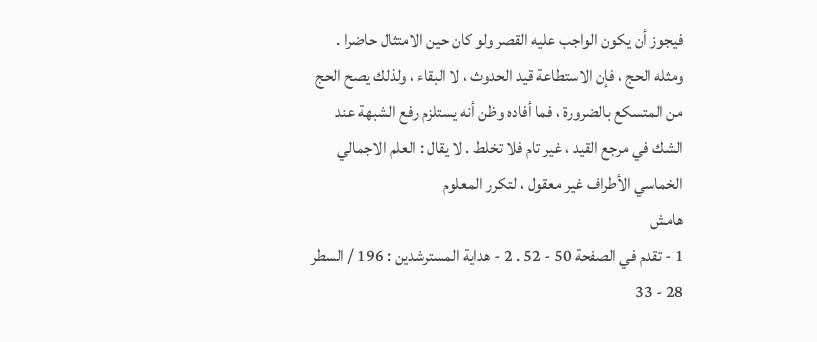فيجوز أن يكون الواجب عليه القصر ولو كان حين الامتثال حاضرا . ومثله الحج ، فإن الاستطاعة قيد الحدوث ، لا البقاء ، ولذلك يصح الحج من المتسكع بالضرورة ، فما أفاده وظن أنه يستلزم رفع الشبهة عند الشك في مرجع القيد ، غير تام فلا تخلط . لا يقال : العلم الاجمالي الخماسي الأطراف غير معقول ، لتكرر المعلوم
هامش
1 - تقدم في الصفحة 50 - 52 . 2 - هداية المسترشدين : 196 / السطر 28 - 33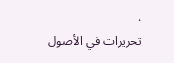.
تحريرات في الأصول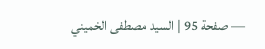— صفحة 95 | السيد مصطفى الخميني